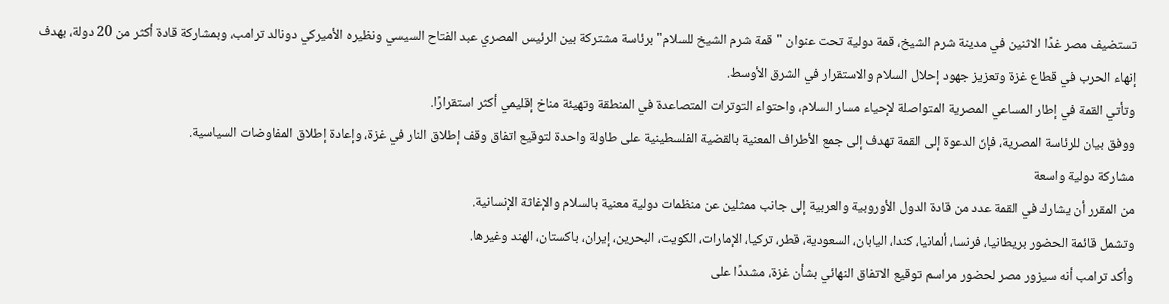تستضيف مصر غدًا الاثنين في مدينة شرم الشيخ، قمة دولية تحت عنوان "قمة شرم الشيخ للسلام" برئاسة مشتركة بين الرئيس المصري عبد الفتاح السيسي ونظيره الأميركي دونالد ترامب، وبمشاركة قادة أكثر من 20 دولة، بهدف إنهاء الحرب في قطاع غزة وتعزيز جهود إحلال السلام والاستقرار في الشرق الأوسط.
وتأتي القمة في إطار المساعي المصرية المتواصلة لإحياء مسار السلام، واحتواء التوترات المتصاعدة في المنطقة وتهيئة مناخ إقليمي أكثر استقرارًا.
ووفق بيان للرئاسة المصرية، فإنّ الدعوة إلى القمة تهدف إلى جمع الأطراف المعنية بالقضية الفلسطينية على طاولة واحدة لتوقيع اتفاق وقف إطلاق النار في غزة، وإعادة إطلاق المفاوضات السياسية.
مشاركة دولية واسعة
من المقرر أن يشارك في القمة عدد من قادة الدول الأوروبية والعربية إلى جانب ممثلين عن منظمات دولية معنية بالسلام والإغاثة الإنسانية.
وتشمل قائمة الحضور بريطانيا، فرنسا، ألمانيا، كندا، اليابان، السعودية، قطر، تركيا، الإمارات، الكويت، البحرين، إيران، باكستان، الهند وغيرها.
وأكد ترامب أنه سيزور مصر لحضور مراسم توقيع الاتفاق النهائي بشأن غزة، مشددًا على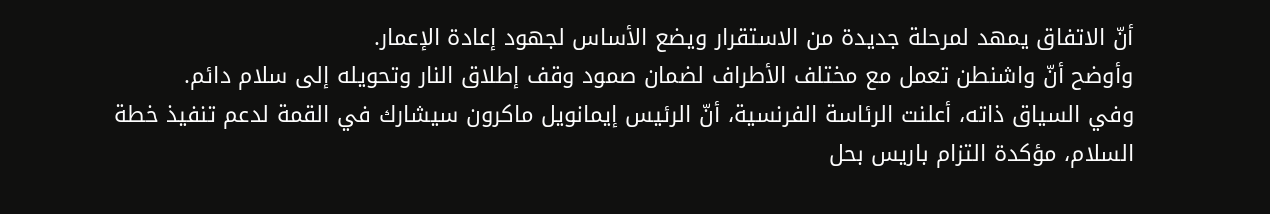أنّ الاتفاق يمهد لمرحلة جديدة من الاستقرار ويضع الأساس لجهود إعادة الإعمار.
وأوضح أنّ واشنطن تعمل مع مختلف الأطراف لضمان صمود وقف إطلاق النار وتحويله إلى سلام دائم.
وفي السياق ذاته، أعلنت الرئاسة الفرنسية، أنّ الرئيس إيمانويل ماكرون سيشارك في القمة لدعم تنفيذ خطة السلام، مؤكدة التزام باريس بحل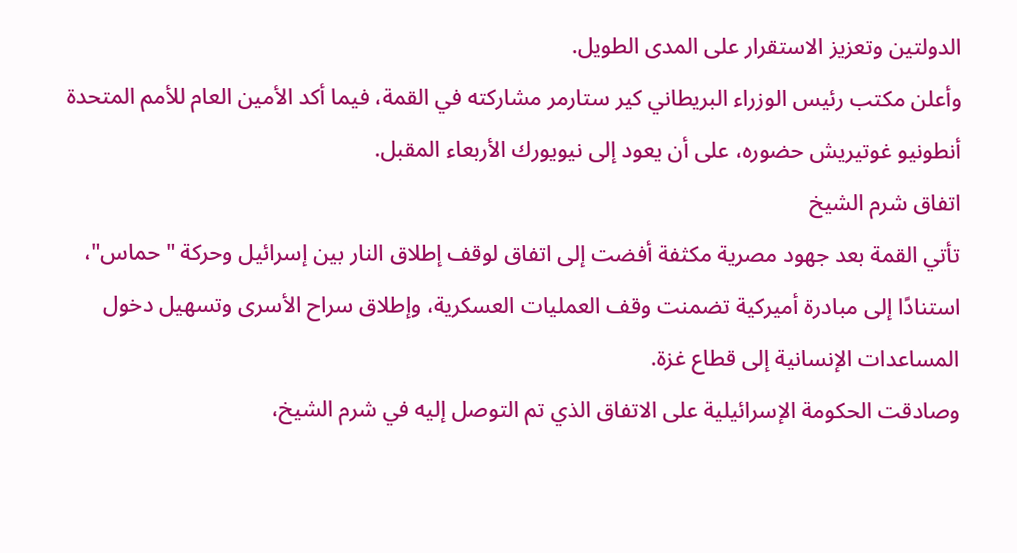الدولتين وتعزيز الاستقرار على المدى الطويل.
وأعلن مكتب رئيس الوزراء البريطاني كير ستارمر مشاركته في القمة، فيما أكد الأمين العام للأمم المتحدة أنطونيو غوتيريش حضوره، على أن يعود إلى نيويورك الأربعاء المقبل.
اتفاق شرم الشيخ
تأتي القمة بعد جهود مصرية مكثفة أفضت إلى اتفاق لوقف إطلاق النار بين إسرائيل وحركة "حماس"، استنادًا إلى مبادرة أميركية تضمنت وقف العمليات العسكرية، وإطلاق سراح الأسرى وتسهيل دخول المساعدات الإنسانية إلى قطاع غزة.
وصادقت الحكومة الإسرائيلية على الاتفاق الذي تم التوصل إليه في شرم الشيخ،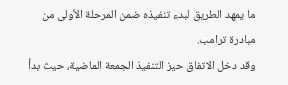ما يمهد الطريق لبدء تنفيذه ضمن المرحلة الأولى من مبادرة ترامب.
وقد دخل الاتفاق حيز التنفيذ الجمعة الماضية، حيث بدأ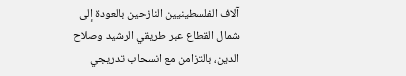آلاف الفلسطينيين النازحين بالعودة إلى شمال القطاع عبر طريقي الرشيد وصلاح الدين، بالتزامن مع انسحاب تدريجي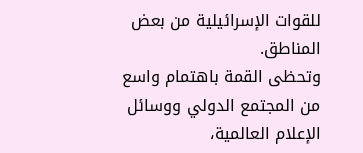للقوات الإسرائيلية من بعض المناطق.
وتحظى القمة باهتمام واسع من المجتمع الدولي ووسائل الإعلام العالمية،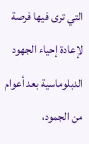التي ترى فيها فرصة لإعادة إحياء الجهود الدبلوماسية بعد أعوام من الجمود،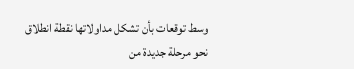وسط توقعات بأن تشكل مداولاتها نقطة انطلاق نحو مرحلة جديدة من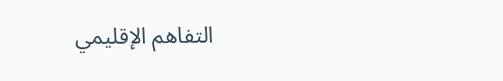التفاهم الإقليمي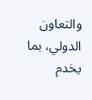والتعاون الدولي، بما يخدم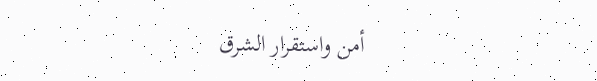أمن واستقرار الشرق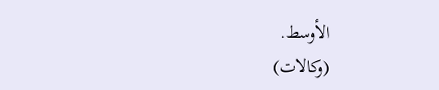الأوسط.
(وكالات)